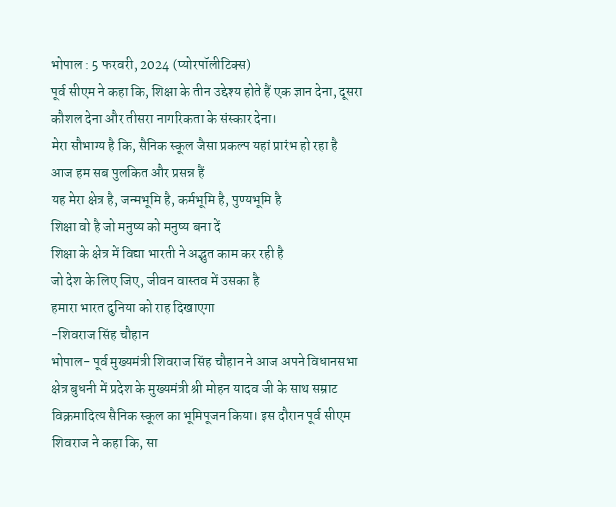भोपाल : 5 फरवरी, 2024 (प्योरपॉलीटिक्स)
पूर्व सीएम ने कहा कि, शिक्षा के तीन उद्देश्य होते हैं एक ज्ञान देना, दूसरा कौशल देना और तीसरा नागरिकता के संस्कार देना।
मेरा सौभाग्य है कि, सैनिक स्कूल जैसा प्रकल्प यहां प्रारंभ हो रहा है
आज हम सब पुलकित और प्रसन्न हैं
यह मेरा क्षेत्र है, जन्मभूमि है, कर्मभूमि है, पुण्यभूमि है
शिक्षा वो है जो मनुष्य को मनुष्य बना दें
शिक्षा के क्षेत्र में विद्या भारती ने अद्भुत काम कर रही है
जो देश के लिए जिए, जीवन वास्तव में उसका है
हमारा भारत दुनिया को राह दिखाएगा
-शिवराज सिंह चौहान
भोपाल- पूर्व मुख्यमंत्री शिवराज सिंह चौहान ने आज अपने विधानसभा क्षेत्र बुधनी में प्रदेश के मुख्यमंत्री श्री मोहन यादव जी के साथ सम्राट विक्रमादित्य सैनिक स्कूल का भूमिपूजन किया। इस दौरान पूर्व सीएम शिवराज ने कहा कि, सा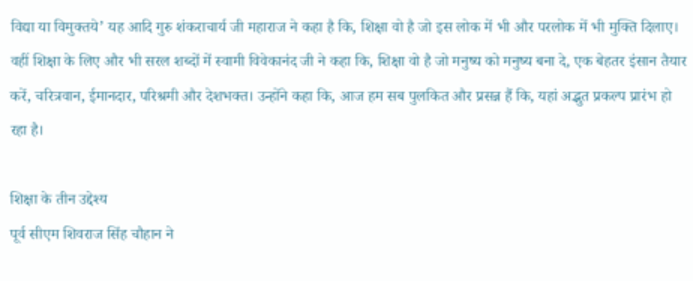विद्या या विमुक्तये’ यह आदि गुरु शंकराचार्य जी महाराज ने कहा है कि, शिक्षा वो है जो इस लोक में भी और परलोक में भी मुक्ति दिलाए। वहीं शिक्षा के लिए और भी सरल शब्दों में स्वामी विवेकानंद जी ने कहा कि, शिक्षा वो है जो मनुष्य को मनुष्य बना दे, एक बेहतर इंसान तैयार करें, चरित्रवान, ईमानदार, परिश्रमी और देशभक्त। उन्होंने कहा कि, आज हम सब पुलकित और प्रसन्न हैं कि, यहां अद्भुत प्रकल्प प्रारंभ हो रहा है।

शिक्षा के तीन उद्देश्य
पूर्व सीएम शिवराज सिंह चौहान ने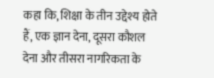कहा कि, शिक्षा के तीन उद्देश्य होते हैं, एक ज्ञान देना, दूसरा कौशल देना और तीसरा नागरिकता के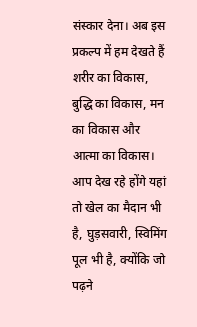संस्कार देना। अब इस प्रकल्प में हम देखते हैं शरीर का विकास, बुद्धि का विकास, मन का विकास और आत्मा का विकास। आप देख रहे होंगे यहां तो खेल का मैदान भी है, घुड़सवारी, स्विमिंग पूल भी है, क्योंकि जो पढ़ने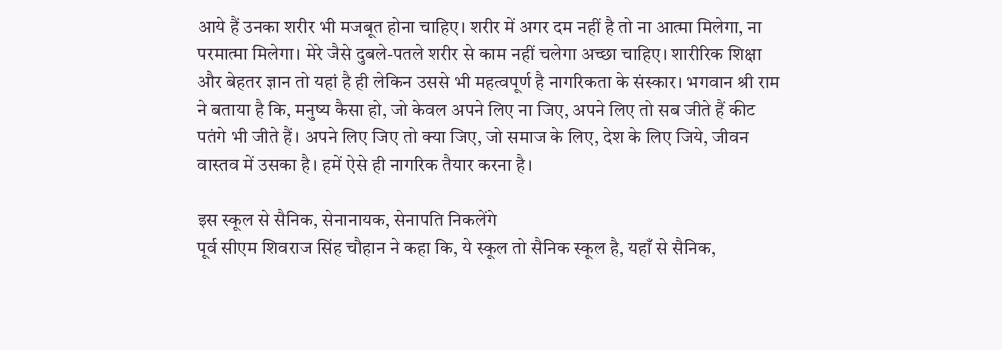आये हैं उनका शरीर भी मजबूत होना चाहिए। शरीर में अगर दम नहीं है तो ना आत्मा मिलेगा, ना परमात्मा मिलेगा। मेरे जैसे दुबले-पतले शरीर से काम नहीं चलेगा अच्छा चाहिए। शारीरिक शिक्षा और बेहतर ज्ञान तो यहां है ही लेकिन उससे भी महत्वपूर्ण है नागरिकता के संस्कार। भगवान श्री राम ने बताया है कि, मनुष्य कैसा हो, जो केवल अपने लिए ना जिए, अपने लिए तो सब जीते हैं कीट पतंगे भी जीते हैं। अपने लिए जिए तो क्या जिए, जो समाज के लिए, देश के लिए जिये, जीवन वास्तव में उसका है। हमें ऐसे ही नागरिक तैयार करना है।

इस स्कूल से सैनिक, सेनानायक, सेनापति निकलेंगे
पूर्व सीएम शिवराज सिंह चौहान ने कहा कि, ये स्कूल तो सैनिक स्कूल है, यहाँ से सैनिक,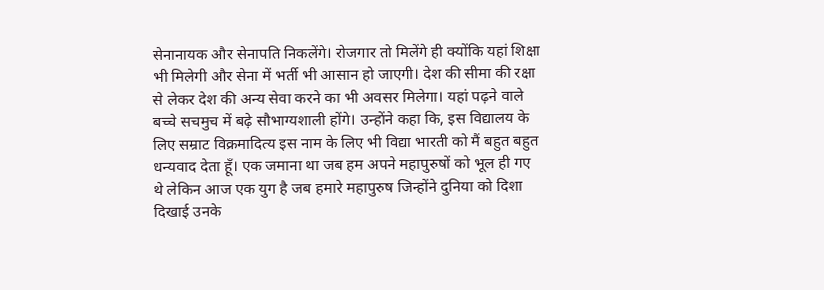सेनानायक और सेनापति निकलेंगे। रोजगार तो मिलेंगे ही क्योंकि यहां शिक्षा भी मिलेगी और सेना में भर्ती भी आसान हो जाएगी। देश की सीमा की रक्षा से लेकर देश की अन्य सेवा करने का भी अवसर मिलेगा। यहां पढ़ने वाले बच्चे सचमुच में बढ़े सौभाग्यशाली होंगे। उन्होंने कहा कि, इस विद्यालय के लिए सम्राट विक्रमादित्य इस नाम के लिए भी विद्या भारती को मैं बहुत बहुत धन्यवाद देता हूँ। एक जमाना था जब हम अपने महापुरुषों को भूल ही गए थे लेकिन आज एक युग है जब हमारे महापुरुष जिन्होंने दुनिया को दिशा दिखाई उनके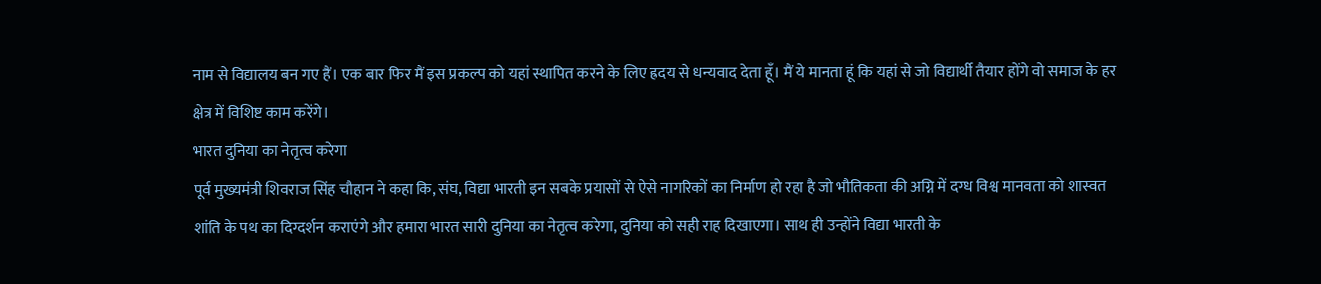नाम से विद्यालय बन गए हैं। एक बार फिर मैं इस प्रकल्प को यहां स्थापित करने के लिए ह्रदय से धन्यवाद देता हूँ। मैं ये मानता हूं कि यहां से जो विद्यार्थी तैयार होंगे वो समाज के हर क्षेत्र में विशिष्ट काम करेंगे।
भारत दुनिया का नेतृत्व करेगा
पूर्व मुख्यमंत्री शिवराज सिंह चौहान ने कहा कि, संघ, विद्या भारती इन सबके प्रयासों से ऐसे नागरिकों का निर्माण हो रहा है जो भौतिकता की अग्नि में दग्ध विश्व मानवता को शास्वत शांति के पथ का दिग्दर्शन कराएंगे और हमारा भारत सारी दुनिया का नेतृत्व करेगा, दुनिया को सही राह दिखाएगा। साथ ही उन्होंने विद्या भारती के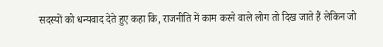सदस्यों को धन्यवाद देते हुए कहा कि, राजनीति में काम करने वाले लोग तो दिख जाते हैं लेकिन जो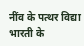नींव के पत्थर विद्या भारती के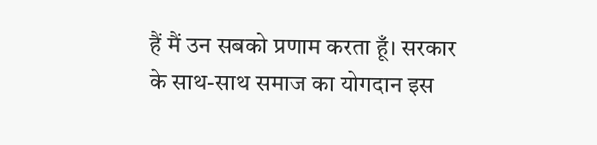हैं मैं उन सबको प्रणाम करता हूँ। सरकार के साथ-साथ समाज का योगदान इस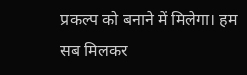प्रकल्प को बनाने में मिलेगा। हम सब मिलकर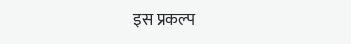इस प्रकल्प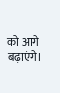को आगे बढ़ाएंगे।